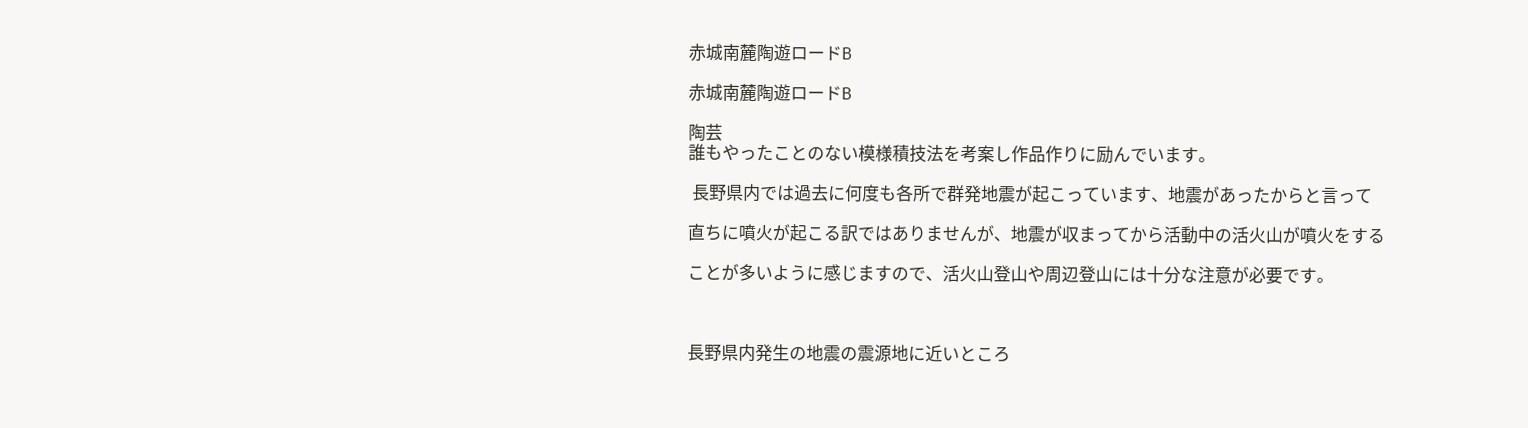赤城南麓陶遊ロードB

赤城南麓陶遊ロードB

陶芸
誰もやったことのない模様積技法を考案し作品作りに励んでいます。

 長野県内では過去に何度も各所で群発地震が起こっています、地震があったからと言って

直ちに噴火が起こる訳ではありませんが、地震が収まってから活動中の活火山が噴火をする

ことが多いように感じますので、活火山登山や周辺登山には十分な注意が必要です。



長野県内発生の地震の震源地に近いところ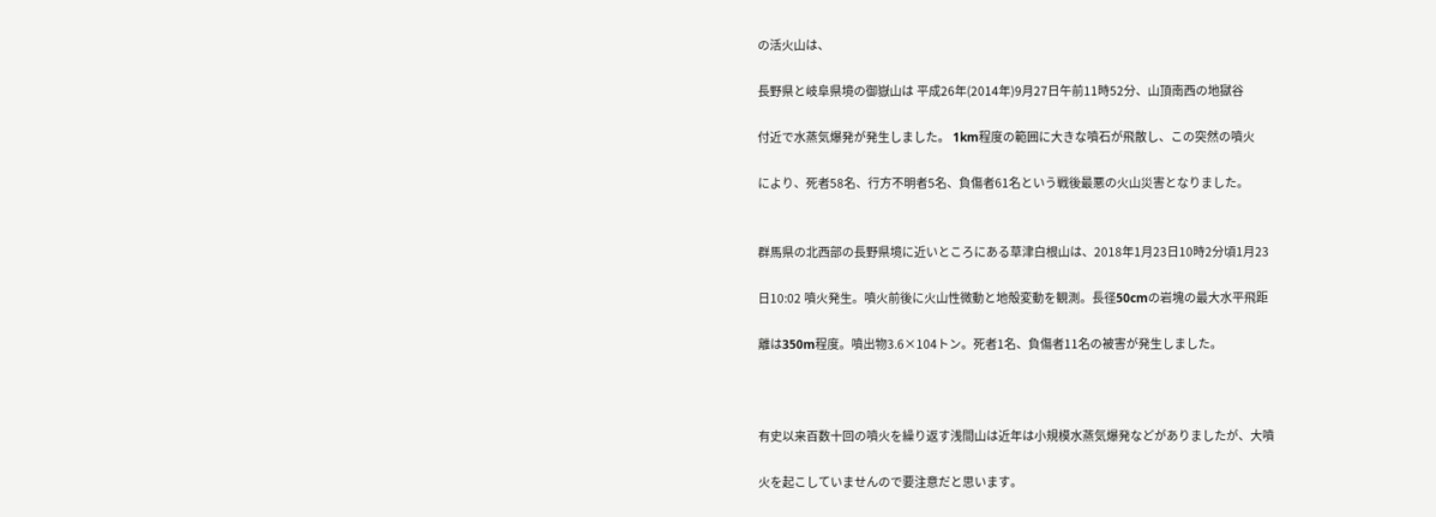の活火山は、

長野県と岐阜県境の御嶽山は 平成26年(2014年)9月27日午前11時52分、山頂南西の地獄谷

付近で水蒸気爆発が発生しました。 1km程度の範囲に大きな噴石が飛散し、この突然の噴火

により、死者58名、行方不明者5名、負傷者61名という戦後最悪の火山災害となりました。


群馬県の北西部の長野県境に近いところにある草津白根山は、2018年1月23日10時2分頃1月23

日10:02 噴火発生。噴火前後に火山性微動と地殻変動を観測。長径50cmの岩塊の最大水平飛距

離は350m程度。噴出物3.6×104トン。死者1名、負傷者11名の被害が発生しました。



有史以来百数十回の噴火を繰り返す浅間山は近年は小規模水蒸気爆発などがありましたが、大噴

火を起こしていませんので要注意だと思います。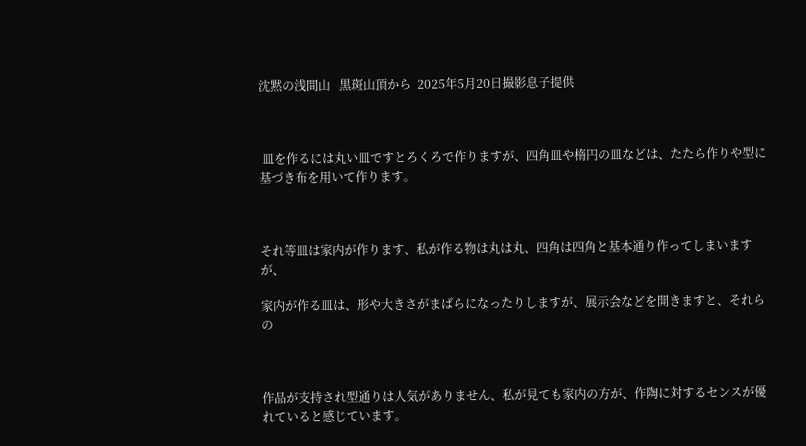沈黙の浅間山   黒斑山頂から  2025年5月20日撮影息子提供



 皿を作るには丸い皿ですとろくろで作りますが、四角皿や楕円の皿などは、たたら作りや型に基づき布を用いて作ります。



それ等皿は家内が作ります、私が作る物は丸は丸、四角は四角と基本通り作ってしまいますが、

家内が作る皿は、形や大きさがまばらになったりしますが、展示会などを開きますと、それらの



作品が支持され型通りは人気がありません、私が見ても家内の方が、作陶に対するセンスが優れていると感じています。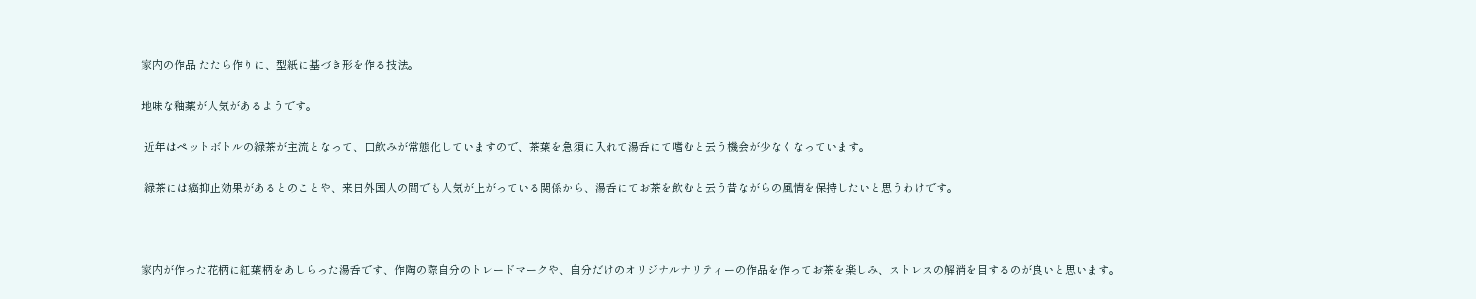家内の作品 たたら作りに、型紙に基づき形を作る技法。

地味な釉薬が人気があるようです。

 近年はペットボトルの緑茶が主流となって、口飲みが常態化していますので、茶葉を急須に入れて湯呑にて嗜むと云う機会が少なくなっています。

 緑茶には癌抑止効果があるとのことや、来日外国人の間でも人気が上がっている関係から、湯呑にてお茶を飲むと云う昔ながらの風情を保持したいと思うわけです。



家内が作った花柄に紅葉柄をあしらった湯呑です、作陶の際自分のトレードマークや、自分だけのオリジナルナリティーの作品を作ってお茶を楽しみ、ストレスの解消を目するのが良いと思います。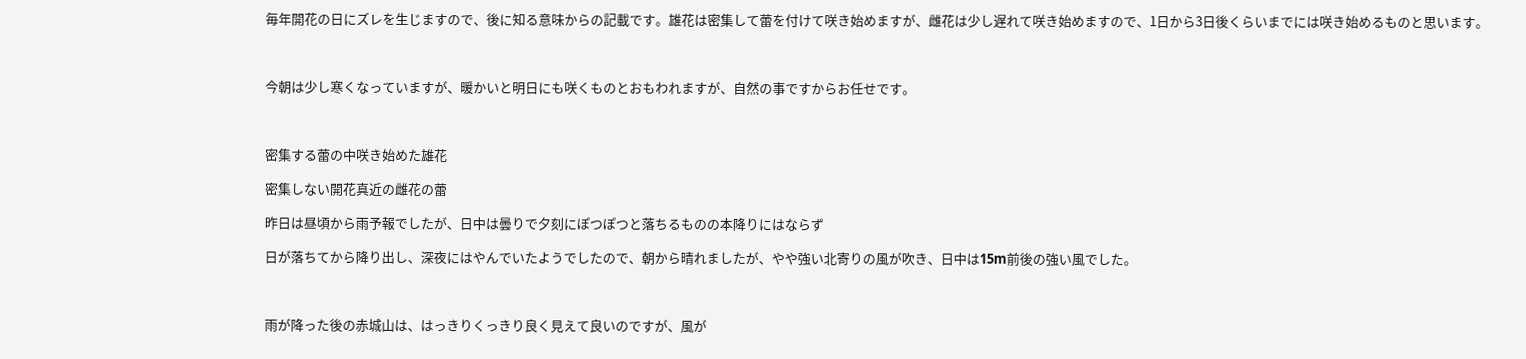毎年開花の日にズレを生じますので、後に知る意味からの記載です。雄花は密集して蕾を付けて咲き始めますが、雌花は少し遅れて咲き始めますので、1日から3日後くらいまでには咲き始めるものと思います。



今朝は少し寒くなっていますが、暖かいと明日にも咲くものとおもわれますが、自然の事ですからお任せです。



密集する蕾の中咲き始めた雄花

密集しない開花真近の雌花の蕾

昨日は昼頃から雨予報でしたが、日中は曇りで夕刻にぽつぽつと落ちるものの本降りにはならず

日が落ちてから降り出し、深夜にはやんでいたようでしたので、朝から晴れましたが、やや強い北寄りの風が吹き、日中は15m前後の強い風でした。



雨が降った後の赤城山は、はっきりくっきり良く見えて良いのですが、風が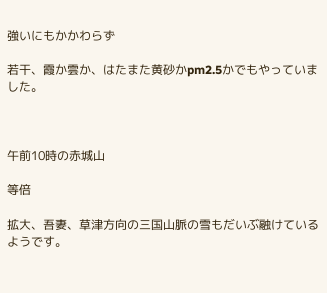強いにもかかわらず

若干、霞か雲か、はたまた黄砂かpm2.5かでもやっていました。



午前10時の赤城山

等倍

拡大、吾妻、草津方向の三国山脈の雪もだいぶ融けているようです。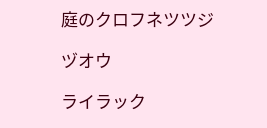庭のクロフネツツジ

ヅオウ

ライラック